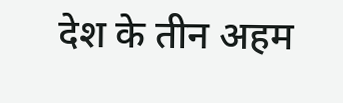देश के तीन अहम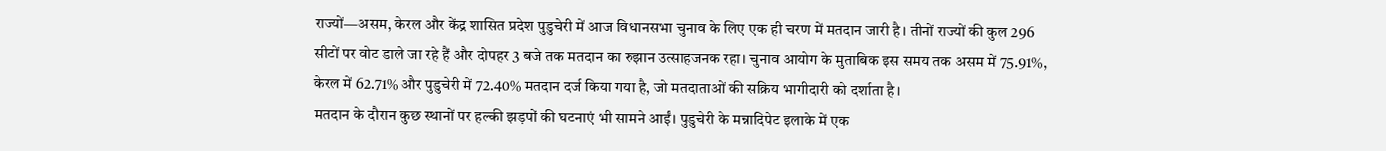राज्यों—असम, केरल और केंद्र शासित प्रदेश पुडुचेरी में आज विधानसभा चुनाव के लिए एक ही चरण में मतदान जारी है। तीनों राज्यों की कुल 296 सीटों पर वोट डाले जा रहे हैं और दोपहर 3 बजे तक मतदान का रुझान उत्साहजनक रहा। चुनाव आयोग के मुताबिक इस समय तक असम में 75.91%, केरल में 62.71% और पुडुचेरी में 72.40% मतदान दर्ज किया गया है, जो मतदाताओं की सक्रिय भागीदारी को दर्शाता है।
मतदान के दौरान कुछ स्थानों पर हल्की झड़पों की घटनाएं भी सामने आईं। पुडुचेरी के मन्नादिपेट इलाके में एक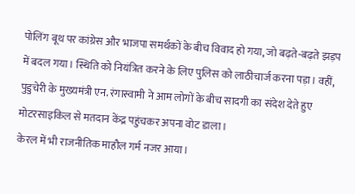पोलिंग बूथ पर कांग्रेस और भाजपा समर्थकों के बीच विवाद हो गया, जो बढ़ते-बढ़ते झड़प में बदल गया। स्थिति को नियंत्रित करने के लिए पुलिस को लाठीचार्ज करना पड़ा। वहीं, पुडुचेरी के मुख्यमंत्री एन. रंगास्वामी ने आम लोगों के बीच सादगी का संदेश देते हुए मोटरसाइकिल से मतदान केंद्र पहुंचकर अपना वोट डाला।
केरल में भी राजनीतिक माहौल गर्म नजर आया।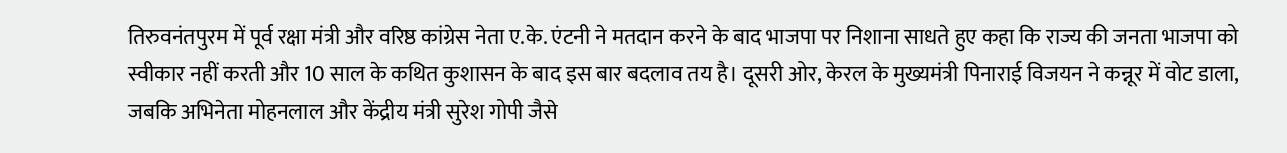तिरुवनंतपुरम में पूर्व रक्षा मंत्री और वरिष्ठ कांग्रेस नेता ए.के. एंटनी ने मतदान करने के बाद भाजपा पर निशाना साधते हुए कहा कि राज्य की जनता भाजपा को स्वीकार नहीं करती और 10 साल के कथित कुशासन के बाद इस बार बदलाव तय है। दूसरी ओर, केरल के मुख्यमंत्री पिनाराई विजयन ने कन्नूर में वोट डाला, जबकि अभिनेता मोहनलाल और केंद्रीय मंत्री सुरेश गोपी जैसे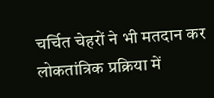चर्चित चेहरों ने भी मतदान कर लोकतांत्रिक प्रक्रिया में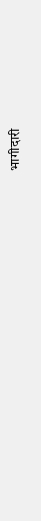भागीदारी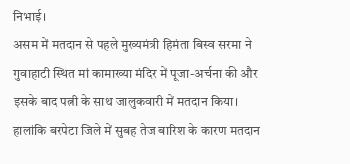निभाई।
असम में मतदान से पहले मुख्यमंत्री हिमंता बिस्व सरमा ने गुवाहाटी स्थित मां कामाख्या मंदिर में पूजा-अर्चना की और इसके बाद पत्नी के साथ जालुकवारी में मतदान किया। हालांकि बरपेटा जिले में सुबह तेज बारिश के कारण मतदान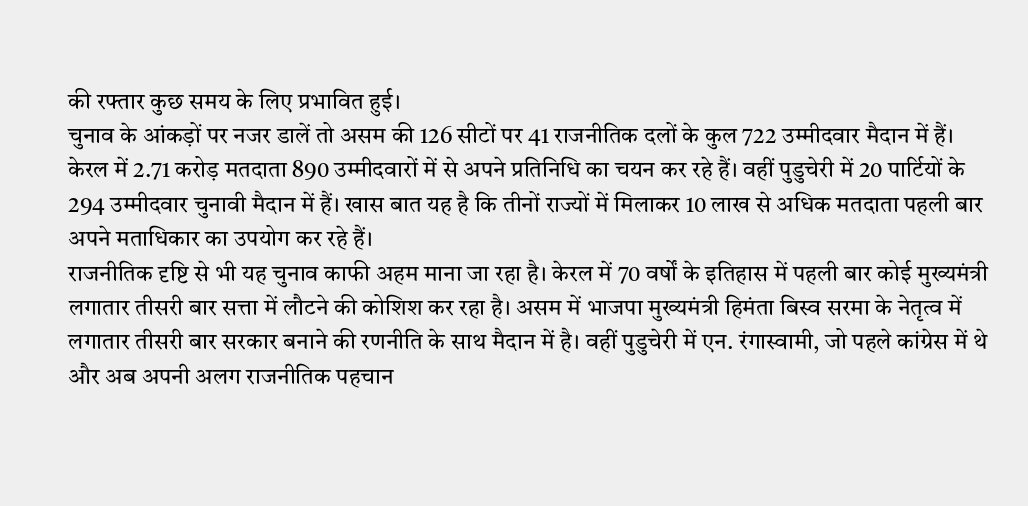की रफ्तार कुछ समय के लिए प्रभावित हुई।
चुनाव के आंकड़ों पर नजर डालें तो असम की 126 सीटों पर 41 राजनीतिक दलों के कुल 722 उम्मीदवार मैदान में हैं। केरल में 2.71 करोड़ मतदाता 890 उम्मीदवारों में से अपने प्रतिनिधि का चयन कर रहे हैं। वहीं पुडुचेरी में 20 पार्टियों के 294 उम्मीदवार चुनावी मैदान में हैं। खास बात यह है कि तीनों राज्यों में मिलाकर 10 लाख से अधिक मतदाता पहली बार अपने मताधिकार का उपयोग कर रहे हैं।
राजनीतिक दृष्टि से भी यह चुनाव काफी अहम माना जा रहा है। केरल में 70 वर्षों के इतिहास में पहली बार कोई मुख्यमंत्री लगातार तीसरी बार सत्ता में लौटने की कोशिश कर रहा है। असम में भाजपा मुख्यमंत्री हिमंता बिस्व सरमा के नेतृत्व में लगातार तीसरी बार सरकार बनाने की रणनीति के साथ मैदान में है। वहीं पुडुचेरी में एन. रंगास्वामी, जो पहले कांग्रेस में थे और अब अपनी अलग राजनीतिक पहचान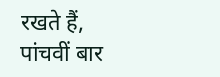रखते हैं, पांचवीं बार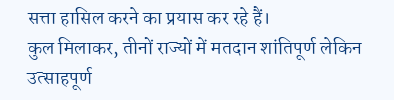सत्ता हासिल करने का प्रयास कर रहे हैं।
कुल मिलाकर, तीनों राज्यों में मतदान शांतिपूर्ण लेकिन उत्साहपूर्ण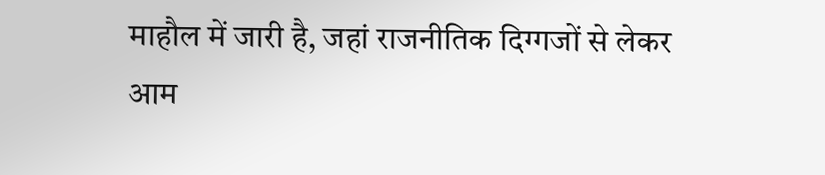माहौल में जारी है, जहां राजनीतिक दिग्गजों से लेकर आम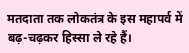मतदाता तक लोकतंत्र के इस महापर्व में बढ़-चढ़कर हिस्सा ले रहे हैं।